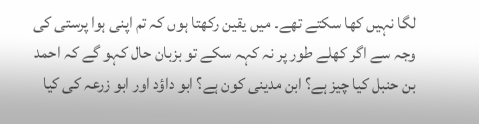لگا نہیں کھا سکتے تھے۔ میں یقین رکھتا ہوں کہ تم اپنی ہوا پرستی کی وجہ سے اگر کھلے طور پر نہ کہہ سکے تو بزبان حال کہو گے کہ احمد بن حنبل کیا چیز ہے؟ ابن مدینی کون ہے؟ ابو داؤد اور ابو زرعہ کی کیا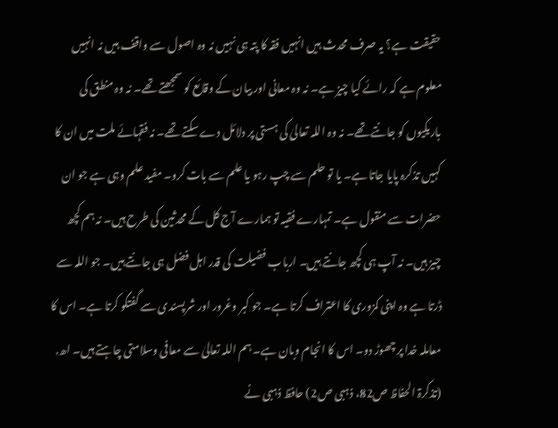حقیقت ہے؟ یہ صرف محدث ہیں انہیں فقہ کا پتہ ہی نہیں نہ وہ اصول سے واقف ہیں نہ انہیں معلوم ہے کہ رائے کیا چیز ہے۔ نہ وہ معانی اور بیان کے وقائع کو سمجھتے تھے۔ نہ وہ منطق کی باریکیوں کو جانتے تھے۔ نہ وہ اللہ تعالیٰ کی ہستی پر دلائل دے سکتے تھے۔ نہ فقہائے ملت میں ان کا کہیں تذکرہ پایا جاتا ہے۔ یا تو حلم سے چپ رہو یا علم سے بات کرو۔ مفید علم وہی ہے جو ان حضرات سے منقول ہے۔ تمہارے فقیہ تو ہمارے آج کل کے محدثین کی طرح ہیں۔ نہ ہم کچھ چیز ہیں۔ نہ آپ ہی کچھ جانتے ہیں۔ ارباب فضیلت کی قدر اہل فضل ہی جانتے ہیں۔ جو اللہ سے ڈرتا ہے وہ اپنی کمزوری کا اعتراف کرتا ہے۔ جو کبر وغرور اور شرپسندی سے گفتگو کرتا ہے۔ اس کا معاملہ خدا پر چھوڑ دو۔ اس کا انجام وبان ہے۔ ہم اللہ تعالیٰ سے معافی وسلامتی چاہتے ہیں۔ اھ. (تذکرۃ الحفاظ ص82، ذہبی ص2) حافظ ذہبی نے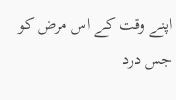اپنے وقت کے اس مرض کو جس درد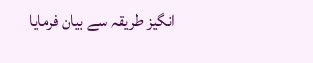انگیز طریقہ سے بیان فرمایا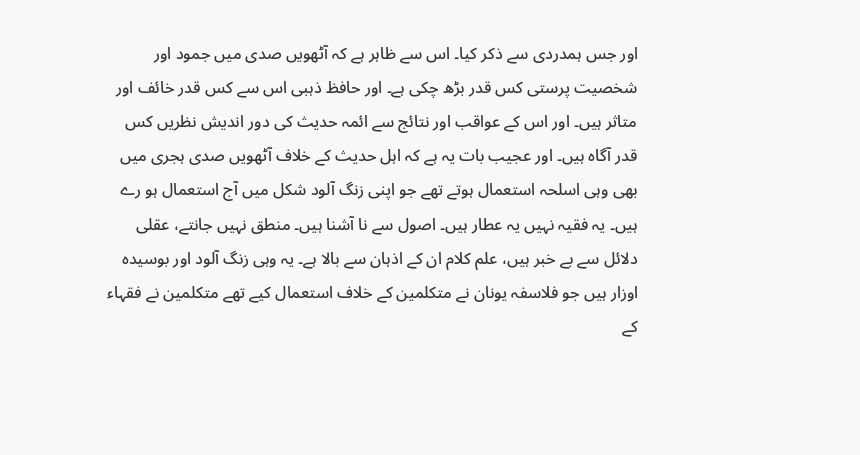اور جس ہمدردی سے ذکر کیا۔ اس سے ظاہر ہے کہ آٹھویں صدی میں جمود اور شخصیت پرستی کس قدر بڑھ چکی ہے۔ اور حافظ ذہبی اس سے کس قدر خائف اور متاثر ہیں۔ اور اس کے عواقب اور نتائج سے ائمہ حدیث کی دور اندیش نظریں کس قدر آگاہ ہیں۔ اور عجیب بات یہ ہے کہ اہل حدیث کے خلاف آٹھویں صدی ہجری میں بھی وہی اسلحہ استعمال ہوتے تھے جو اپنی زنگ آلود شکل میں آج استعمال ہو رے ہیں۔ یہ فقیہ نہیں یہ عطار ہیں۔ اصول سے نا آشنا ہیں۔ منطق نہیں جانتے، عقلی دلائل سے بے خبر ہیں، علم کلام ان کے اذہان سے بالا ہے۔ یہ وہی زنگ آلود اور بوسیدہ اوزار ہیں جو فلاسفہ یونان نے متکلمین کے خلاف استعمال کیے تھے متکلمین نے فقہاء کے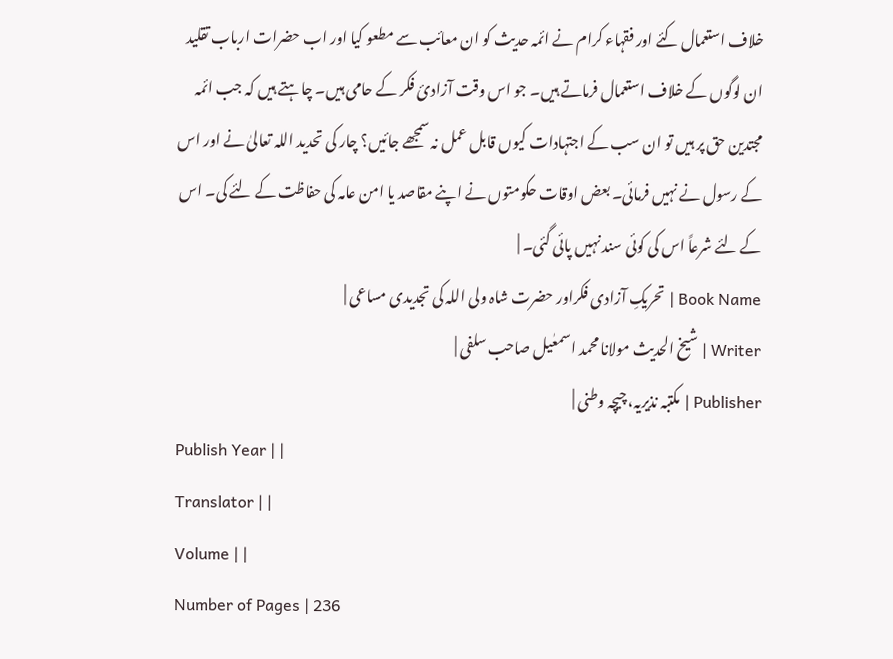خلاف استعمال کئے اور فقہاء کرام نے ائمہ حدیث کو ان معائب سے مطعو کیا اور اب حضرات ارباب تقلید ان لوگوں کے خلاف استعمال فرماتے ہیں۔ جو اس وقت آزادئ فکر کے حامی ہیں۔ چاہتے ہیں کہ جب ائمہ مجتدین حق پر ہیں تو ان سب کے اجتہادات کیوں قابل عمل نہ سمجھے جائیں؟ چار کی تحدید اللہ تعالیٰ نے اور اس کے رسول نے نہیں فرمائی۔ بعض اوقات حکومتوں نے اپنے مقاصد یا امن عامہ کی حفاظت کے لئے کی۔ اس کے لئے شرعاً اس کی کوئی سند نہیں پائی گئی۔ |
Book Name | تحریکِ آزادی فکراور حضرت شاہ ولی اللہ کی تجدیدی مساعی |
Writer | شیخ الحدیث مولانا محمد اسمعٰیل صاحب سلفی |
Publisher | مکتبہ نذیریہ، چیچہ وطنی |
Publish Year | |
Translator | |
Volume | |
Number of Pages | 236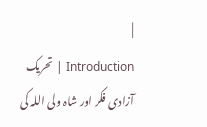|
Introduction | تحریک آزادی فکر اور شاہ ولی اللہ کی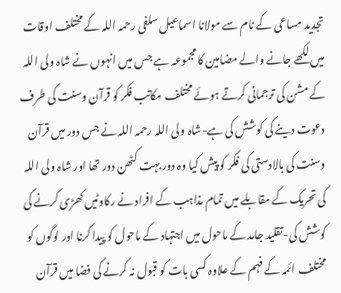تجدید مساعی کے نام سے مولانا اسماعیل سلفی رحمہ اللہ کے مختلف اوقات میں لکھے جانے والے مضامین کا مجموعہ ہے جس میں انہوں نے شاہ ولی اللہ کے مشن کی ترجمانی کرتے ہوئے مختلف مکاتب فکر کو قرآن وسنت کی طرف دعوت دینے کی کوشش کی ہے-شاہ ولی اللہ رحمہ اللہ نے جس دور میں قرآن وسنت کی بالادستی کی فکر کو پیش کیا وہ دور بہت کٹھن دور تھا اور شاہ ولی اللہ کی تحریک کے مقابلے میں تمام مذاہب کے افراد نے رکاوٹیں کھڑی کرنے کی کوشش کی-تقلید جامد کے ماحول میں اجتہاد کے ماحول کو پیدا کرنا اور لوگوں کو مختلف ائمہ کے فہم کے علاوہ کسی بات کو قبول نہ کرنے کی فضا میں قرآن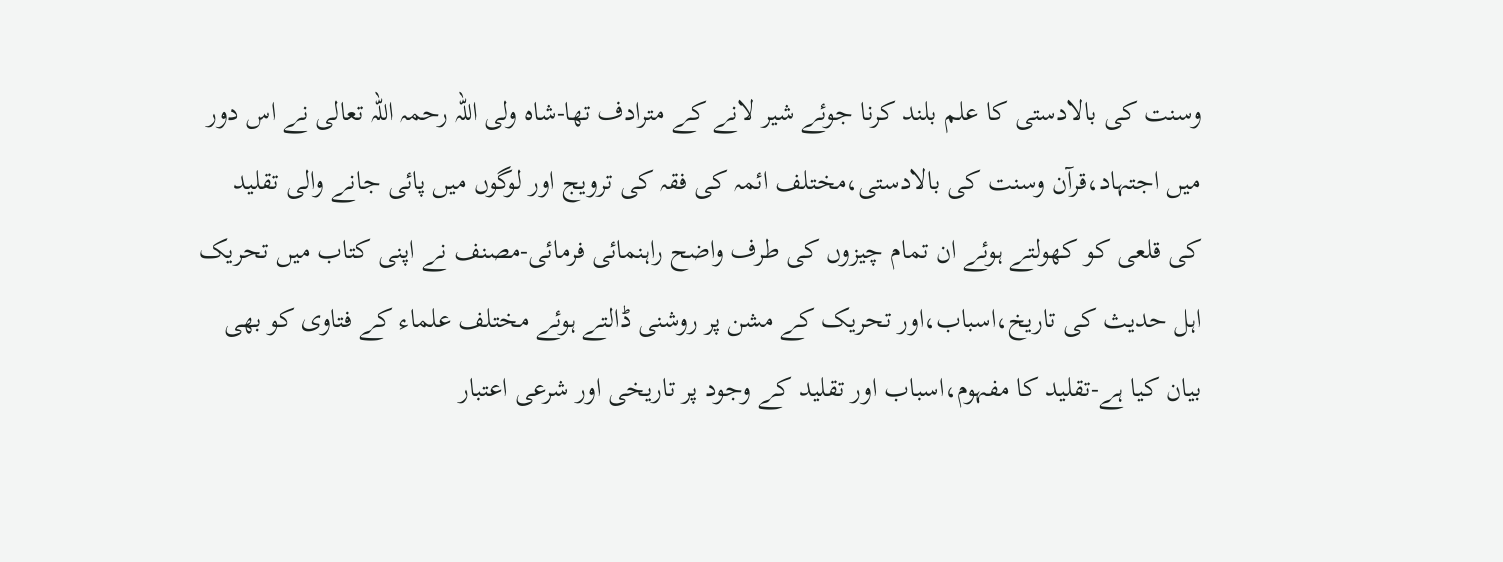وسنت کی بالادستی کا علم بلند کرنا جوئے شیر لانے کے مترادف تھا-شاہ ولی اللہ رحمہ اللہ تعالی نے اس دور میں اجتہاد،قرآن وسنت کی بالادستی،مختلف ائمہ کی فقہ کی ترویج اور لوگوں میں پائی جانے والی تقلید کی قلعی کو کھولتے ہوئے ان تمام چیزوں کی طرف واضح راہنمائی فرمائی-مصنف نے اپنی کتاب میں تحریک اہل حدیث کی تاریخ،اسباب،اور تحریک کے مشن پر روشنی ڈالتے ہوئے مختلف علماء کے فتاوی کو بھی بیان کیا ہے-تقلید کا مفہوم،اسباب اور تقلید کے وجود پر تاریخی اور شرعی اعتبار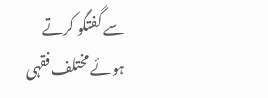سے گفتگو کرتے ہوئے مختلف فقہی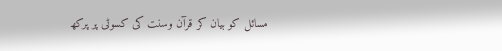مسائل کو بیان کر قرآن وسنت کی کسوٹی پر پرکھ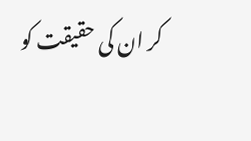کر ان کی حقیقت کو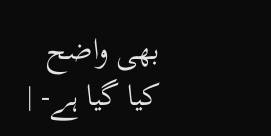بھی واضح کیا گیا ہے- |